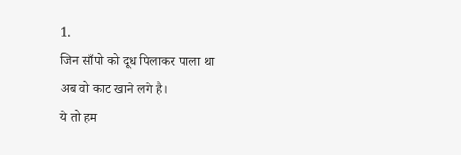1.
जिन साँपो को दूध पिलाकर पाला था
अब वो काट खाने लगे है।
ये तो हम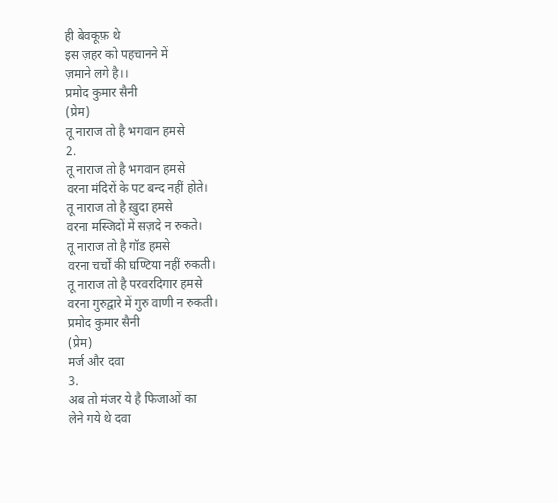ही बेवकूफ़ थे
इस ज़हर को पहचानने में
ज़माने लगे है।।
प्रमोद कुमार सैनी
(प्रेम)
तू नाराज तो है भगवान हमसे
2.
तू नाराज तो है भगवान हमसे
वरना मंदिरों के पट बन्द नहीं होते।
तू नाराज तो है ख़ुदा हमसे
वरना मस्जिदों में सज़दे न रुकते।
तू नाराज तो है गॉड हमसे
वरना चर्चों की घण्टिया नहीं रुकती।
तू नाराज तो है परवरदिगार हमसे
वरना गुरुद्वारे में गुरु वाणी न रुकती।
प्रमोद कुमार सैनी
(प्रेम)
मर्ज और दवा
3.
अब तो मंजर ये है फिजाओं का
लेने गये थे दवा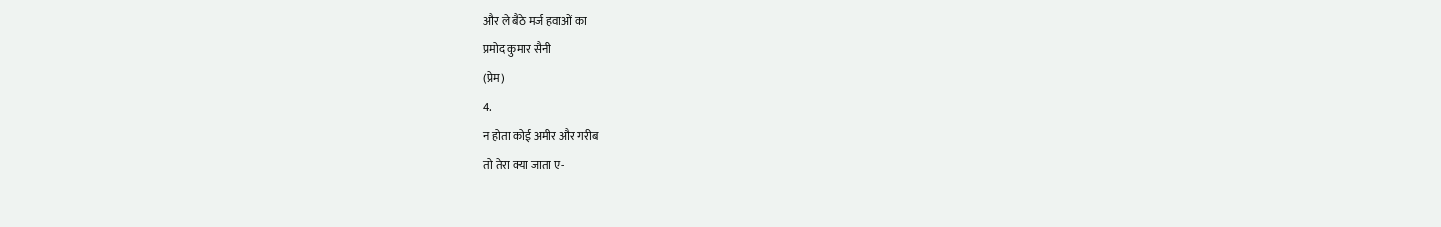और ले बैठे मर्ज हवाओं का
प्रमोद कुमार सैनी
(प्रेम)
4.
न होता कोई अमीर और गरीब
तो तेरा क्या जाता ए-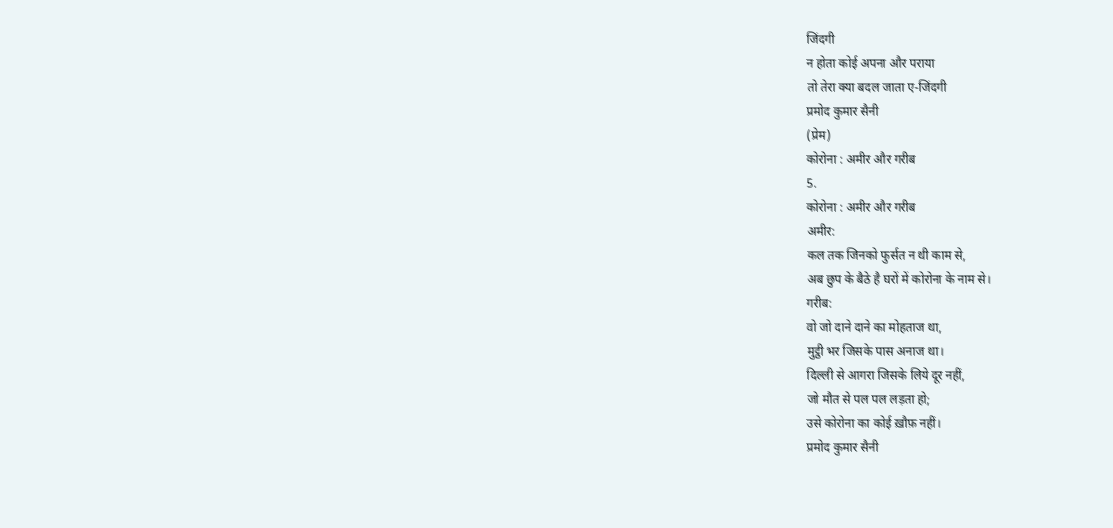जिंदगी
न होता कोई अपना और पराया
तो तेरा क्या बदल जाता ए-जिंदगी
प्रमोद कुमार सैनी
(प्रेम)
कोरोना : अमीर और गरीब
5.
कोरोना : अमीर और गरीब
अमीर:
कल तक जिनको फुर्सत न थी काम से,
अब छुप के बैठे है घरों में कोरोना के नाम से।
गरीब:
वो जो दाने दाने का मोहताज था,
मुट्ठी भर जिसके पास अनाज था।
दिल्ली से आगरा जिसके लिये दूर नहीं,
जो मौत से पल पल लड़ता हो;
उसे कोरोना का कोई ख़ौफ़ नहीं।
प्रमोद कुमार सैनी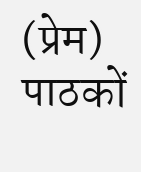(प्रेम)
पाठकों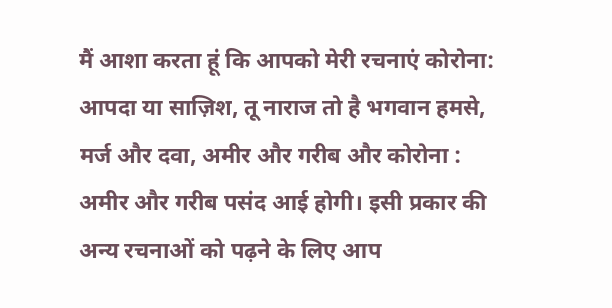मैं आशा करता हूं कि आपको मेरी रचनाएं कोरोना: आपदा या साज़िश, तू नाराज तो है भगवान हमसे, मर्ज और दवा, अमीर और गरीब और कोरोना : अमीर और गरीब पसंद आई होगी। इसी प्रकार की अन्य रचनाओं को पढ़ने के लिए आप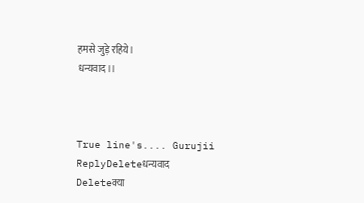हमसे जुड़े रहिये।
धन्यवाद।।



True line's.... Gurujii
ReplyDeleteधन्यवाद
Deleteक्या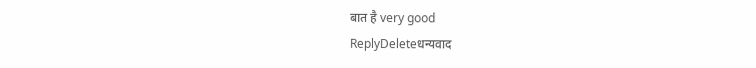बात है very good
ReplyDeleteधन्यवाद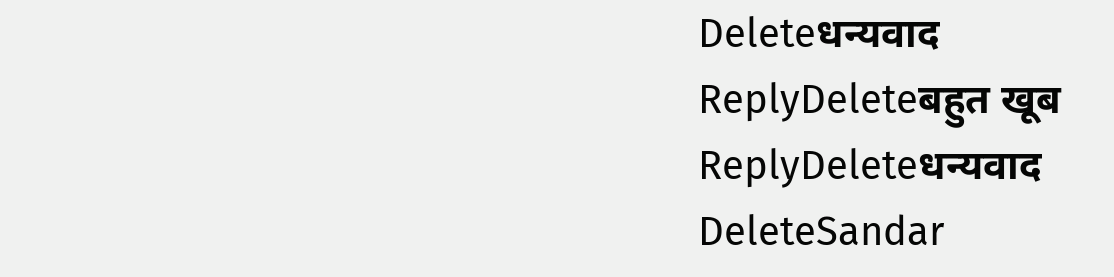Deleteधन्यवाद
ReplyDeleteबहुत खूब
ReplyDeleteधन्यवाद
DeleteSandar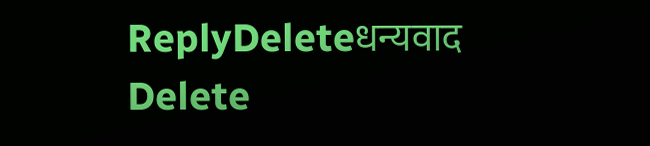ReplyDeleteधन्यवाद
Delete